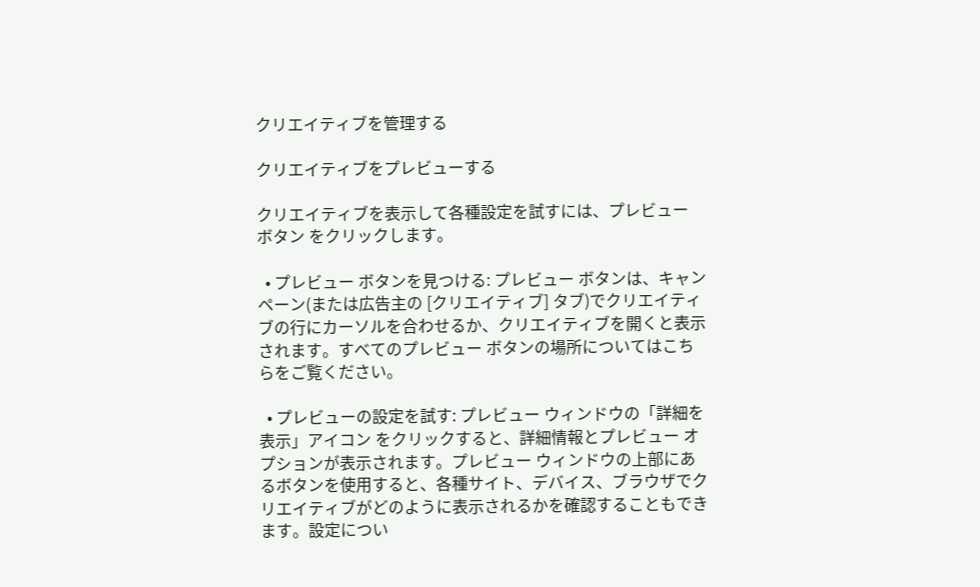クリエイティブを管理する

クリエイティブをプレビューする

クリエイティブを表示して各種設定を試すには、プレビュー ボタン をクリックします。

  • プレビュー ボタンを見つける: プレビュー ボタンは、キャンペーン(または広告主の [クリエイティブ] タブ)でクリエイティブの行にカーソルを合わせるか、クリエイティブを開くと表示されます。すべてのプレビュー ボタンの場所についてはこちらをご覧ください。

  • プレビューの設定を試す: プレビュー ウィンドウの「詳細を表示」アイコン をクリックすると、詳細情報とプレビュー オプションが表示されます。プレビュー ウィンドウの上部にあるボタンを使用すると、各種サイト、デバイス、ブラウザでクリエイティブがどのように表示されるかを確認することもできます。設定につい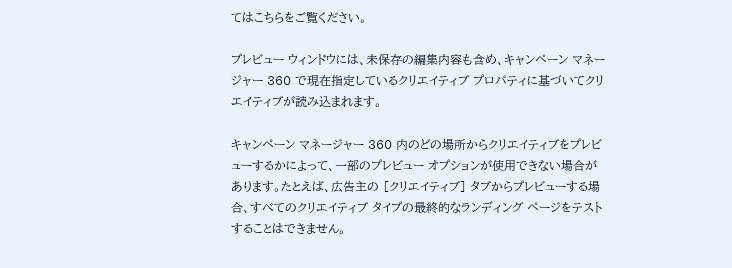てはこちらをご覧ください。

プレビュー ウィンドウには、未保存の編集内容も含め、キャンペーン マネージャー 360 で現在指定しているクリエイティブ プロパティに基づいてクリエイティブが読み込まれます。

キャンペーン マネージャー 360 内のどの場所からクリエイティブをプレビューするかによって、一部のプレビュー オプションが使用できない場合があります。たとえば、広告主の [クリエイティブ] タブからプレビューする場合、すべてのクリエイティブ タイプの最終的なランディング ページをテストすることはできません。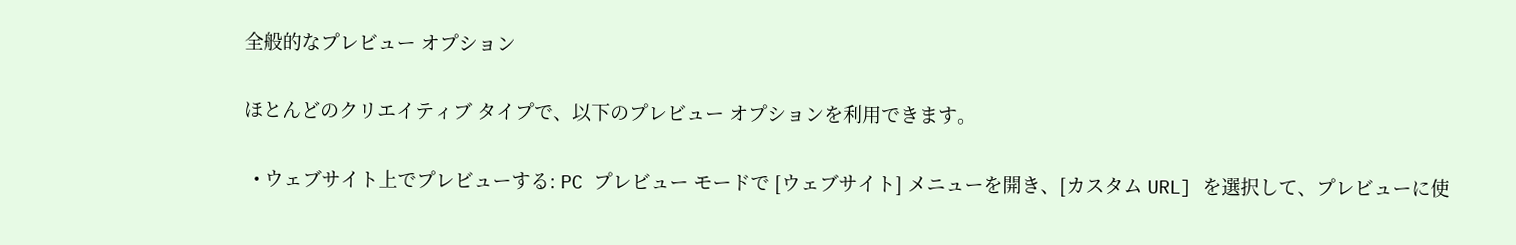全般的なプレビュー オプション

ほとんどのクリエイティブ タイプで、以下のプレビュー オプションを利用できます。

  • ウェブサイト上でプレビューする: PC プレビュー モードで [ウェブサイト] メニューを開き、[カスタム URL] を選択して、プレビューに使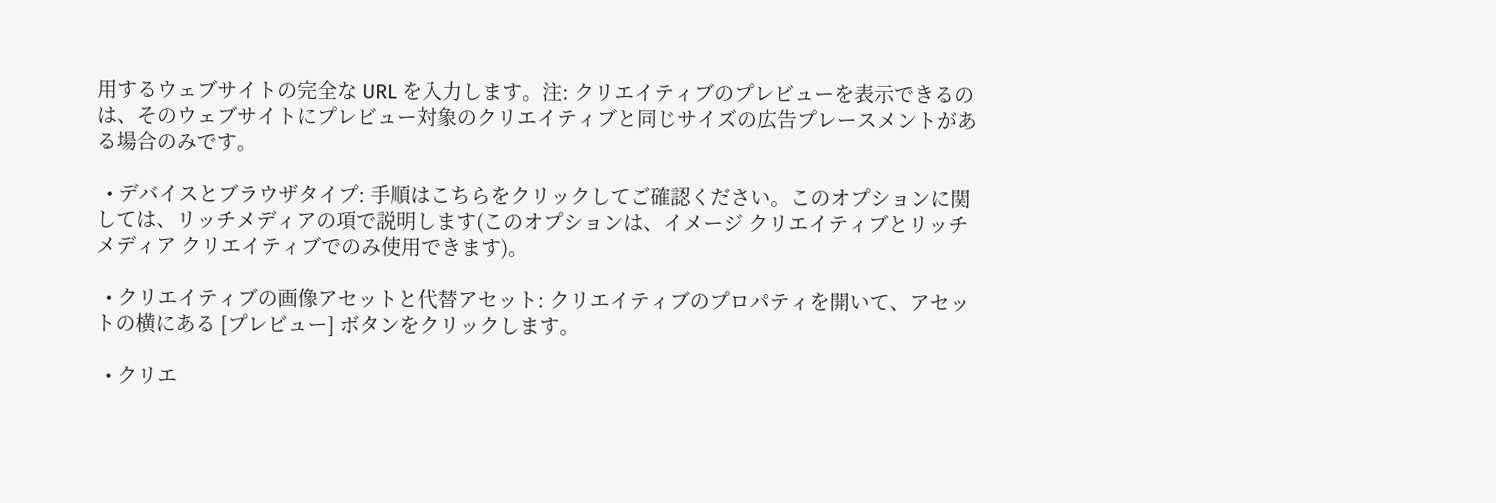用するウェブサイトの完全な URL を入力します。注: クリエイティブのプレビューを表示できるのは、そのウェブサイトにプレビュー対象のクリエイティブと同じサイズの広告プレースメントがある場合のみです。

  • デバイスとブラウザタイプ: 手順はこちらをクリックしてご確認ください。このオプションに関しては、リッチメディアの項で説明します(このオプションは、イメージ クリエイティブとリッチメディア クリエイティブでのみ使用できます)。

  • クリエイティブの画像アセットと代替アセット: クリエイティブのプロパティを開いて、アセットの横にある [プレビュー] ボタンをクリックします。

  • クリエ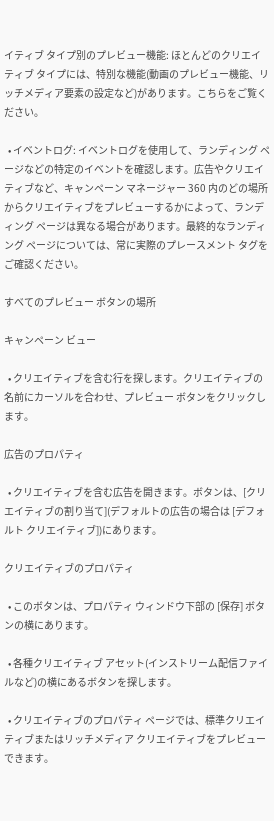イティブ タイプ別のプレビュー機能: ほとんどのクリエイティブ タイプには、特別な機能(動画のプレビュー機能、リッチメディア要素の設定など)があります。こちらをご覧ください。

  • イベントログ: イベントログを使用して、ランディング ページなどの特定のイベントを確認します。広告やクリエイティブなど、キャンペーン マネージャー 360 内のどの場所からクリエイティブをプレビューするかによって、ランディング ページは異なる場合があります。最終的なランディング ページについては、常に実際のプレースメント タグをご確認ください。

すべてのプレビュー ボタンの場所

キャンペーン ビュー

  • クリエイティブを含む行を探します。クリエイティブの名前にカーソルを合わせ、プレビュー ボタンをクリックします。

広告のプロパティ

  • クリエイティブを含む広告を開きます。ボタンは、[クリエイティブの割り当て](デフォルトの広告の場合は [デフォルト クリエイティブ])にあります。

クリエイティブのプロパティ

  • このボタンは、プロパティ ウィンドウ下部の [保存] ボタンの横にあります。

  • 各種クリエイティブ アセット(インストリーム配信ファイルなど)の横にあるボタンを探します。

  • クリエイティブのプロパティ ページでは、標準クリエイティブまたはリッチメディア クリエイティブをプレビューできます。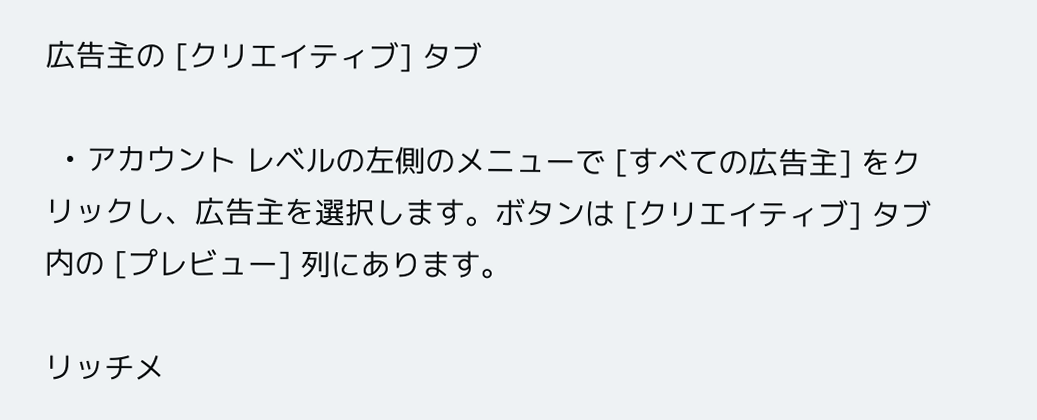広告主の [クリエイティブ] タブ

  • アカウント レベルの左側のメニューで [すべての広告主] をクリックし、広告主を選択します。ボタンは [クリエイティブ] タブ内の [プレビュー] 列にあります。

リッチメ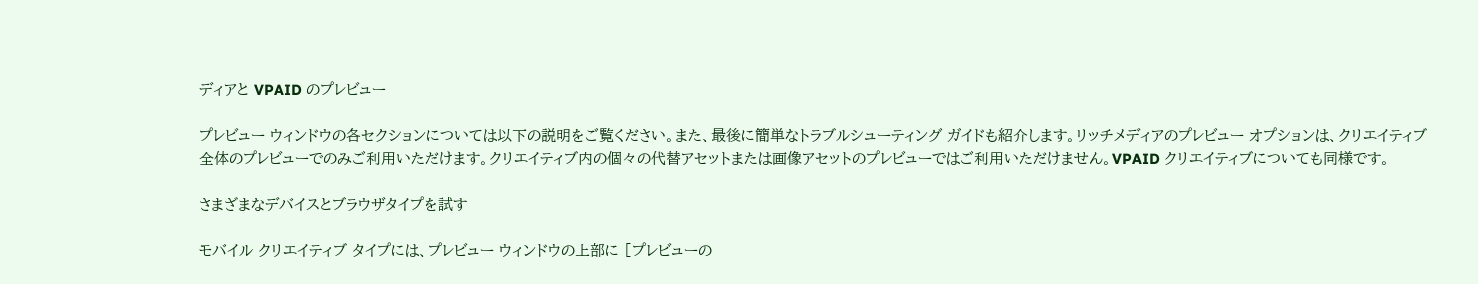ディアと VPAID のプレビュー

プレビュー ウィンドウの各セクションについては以下の説明をご覧ください。また、最後に簡単なトラブルシューティング ガイドも紹介します。リッチメディアのプレビュー オプションは、クリエイティブ全体のプレビューでのみご利用いただけます。クリエイティブ内の個々の代替アセットまたは画像アセットのプレビューではご利用いただけません。VPAID クリエイティブについても同様です。

さまざまなデバイスとブラウザタイプを試す

モバイル クリエイティブ タイプには、プレビュー ウィンドウの上部に [プレビューの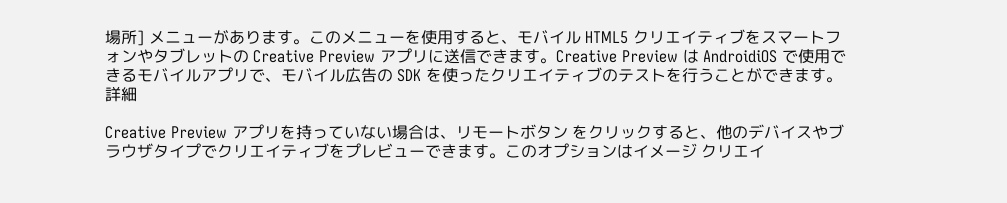場所] メニューがあります。このメニューを使用すると、モバイル HTML5 クリエイティブをスマートフォンやタブレットの Creative Preview アプリに送信できます。Creative Preview は AndroidiOS で使用できるモバイルアプリで、モバイル広告の SDK を使ったクリエイティブのテストを行うことができます。詳細

Creative Preview アプリを持っていない場合は、リモートボタン をクリックすると、他のデバイスやブラウザタイプでクリエイティブをプレビューできます。このオプションはイメージ クリエイ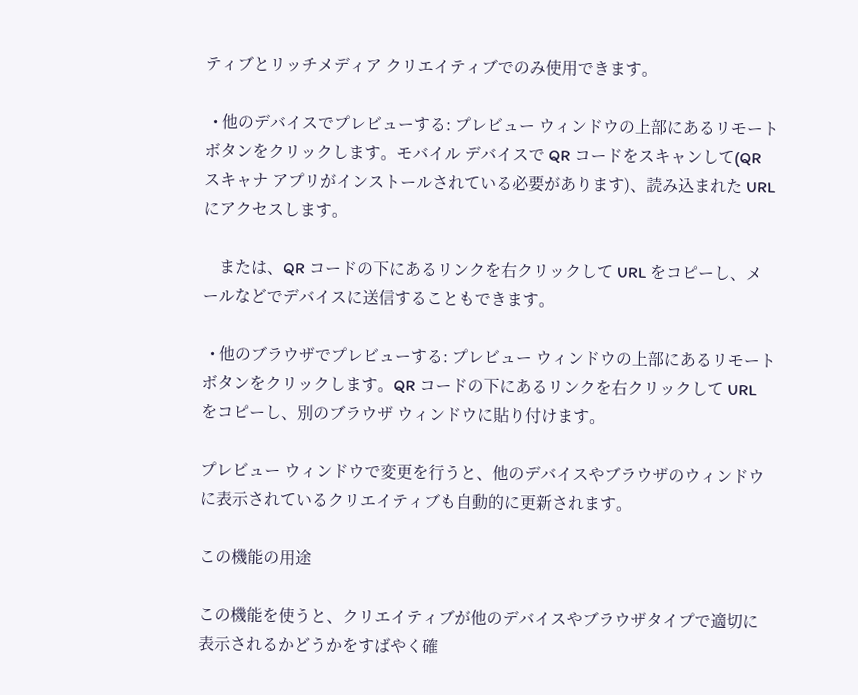ティブとリッチメディア クリエイティブでのみ使用できます。

  • 他のデバイスでプレビューする: プレビュー ウィンドウの上部にあるリモートボタンをクリックします。モバイル デバイスで QR コードをスキャンして(QR スキャナ アプリがインストールされている必要があります)、読み込まれた URL にアクセスします。

    または、QR コードの下にあるリンクを右クリックして URL をコピーし、メールなどでデバイスに送信することもできます。

  • 他のブラウザでプレビューする: プレビュー ウィンドウの上部にあるリモートボタンをクリックします。QR コードの下にあるリンクを右クリックして URL をコピーし、別のブラウザ ウィンドウに貼り付けます。

プレビュー ウィンドウで変更を行うと、他のデバイスやブラウザのウィンドウに表示されているクリエイティブも自動的に更新されます。

この機能の用途

この機能を使うと、クリエイティブが他のデバイスやブラウザタイプで適切に表示されるかどうかをすばやく確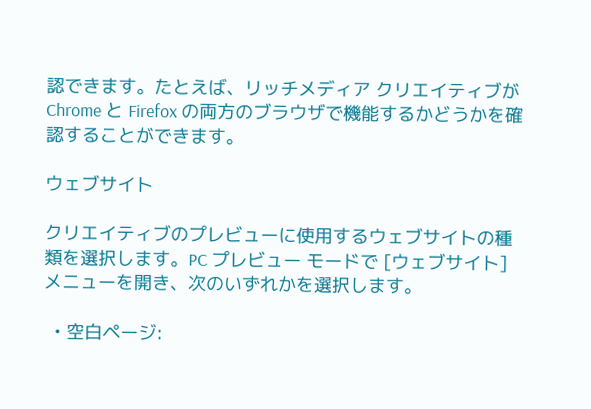認できます。たとえば、リッチメディア クリエイティブが Chrome と Firefox の両方のブラウザで機能するかどうかを確認することができます。

ウェブサイト

クリエイティブのプレビューに使用するウェブサイトの種類を選択します。PC プレビュー モードで [ウェブサイト] メニューを開き、次のいずれかを選択します。

  • 空白ページ: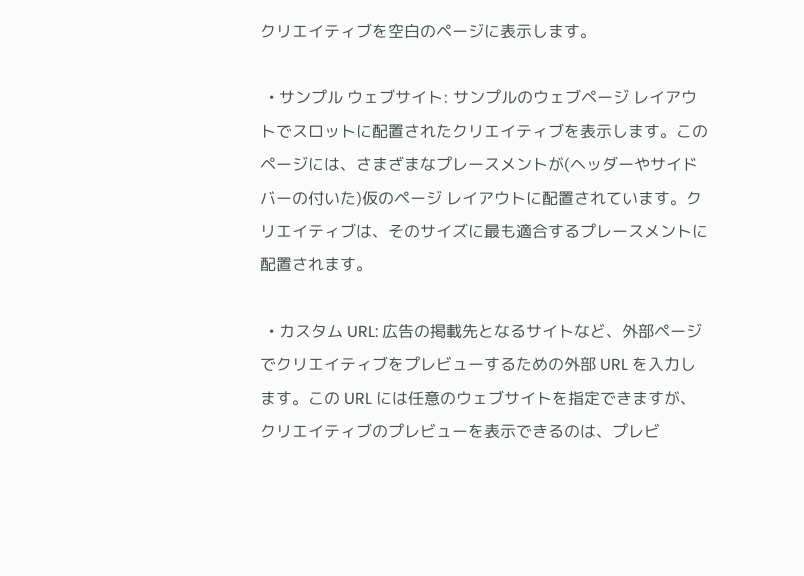クリエイティブを空白のページに表示します。

  • サンプル ウェブサイト: サンプルのウェブページ レイアウトでスロットに配置されたクリエイティブを表示します。このページには、さまざまなプレースメントが(ヘッダーやサイドバーの付いた)仮のページ レイアウトに配置されています。クリエイティブは、そのサイズに最も適合するプレースメントに配置されます。

  • カスタム URL: 広告の掲載先となるサイトなど、外部ページでクリエイティブをプレビューするための外部 URL を入力します。この URL には任意のウェブサイトを指定できますが、クリエイティブのプレビューを表示できるのは、プレビ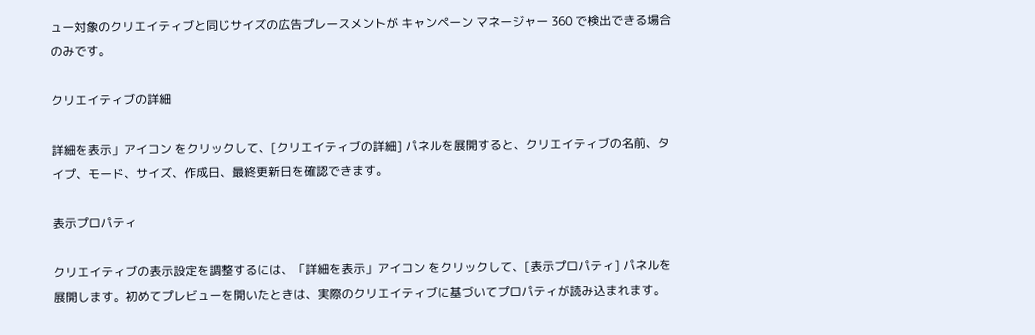ュー対象のクリエイティブと同じサイズの広告プレースメントが キャンペーン マネージャー 360 で検出できる場合のみです。

クリエイティブの詳細

詳細を表示」アイコン をクリックして、[クリエイティブの詳細] パネルを展開すると、クリエイティブの名前、タイプ、モード、サイズ、作成日、最終更新日を確認できます。

表示プロパティ

クリエイティブの表示設定を調整するには、「詳細を表示」アイコン をクリックして、[表示プロパティ] パネルを展開します。初めてプレビューを開いたときは、実際のクリエイティブに基づいてプロパティが読み込まれます。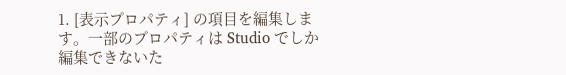1. [表示プロパティ] の項目を編集します。一部のプロパティは Studio でしか編集できないた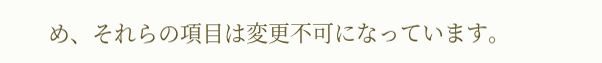め、それらの項目は変更不可になっています。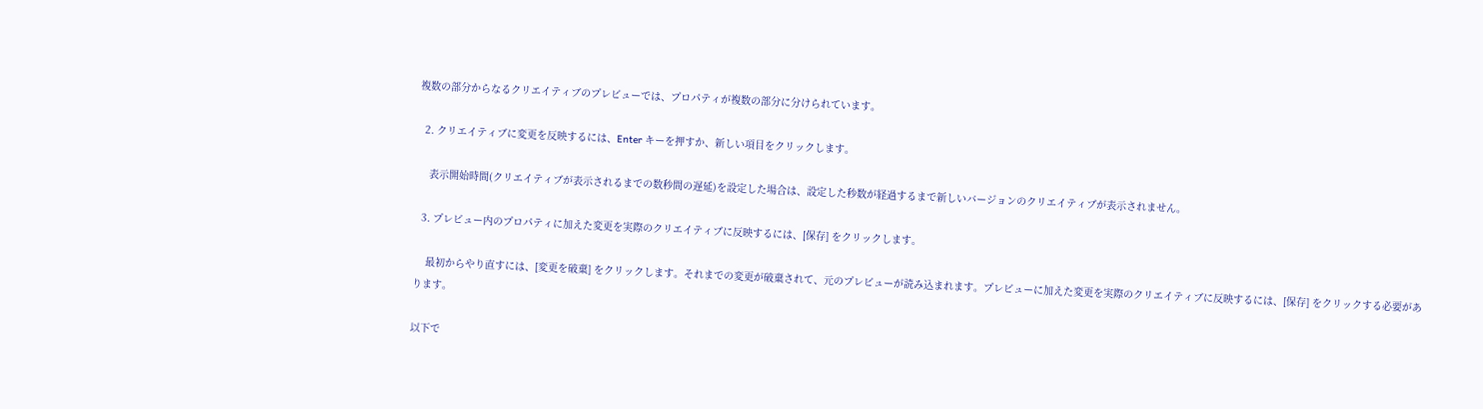複数の部分からなるクリエイティブのプレビューでは、プロパティが複数の部分に分けられています。

  2. クリエイティブに変更を反映するには、Enter キーを押すか、新しい項目をクリックします。

    表示開始時間(クリエイティブが表示されるまでの数秒間の遅延)を設定した場合は、設定した秒数が経過するまで新しいバージョンのクリエイティブが表示されません。

  3. プレビュー内のプロパティに加えた変更を実際のクリエイティブに反映するには、[保存] をクリックします。

    最初からやり直すには、[変更を破棄] をクリックします。それまでの変更が破棄されて、元のプレビューが読み込まれます。プレビューに加えた変更を実際のクリエイティブに反映するには、[保存] をクリックする必要があります。

以下で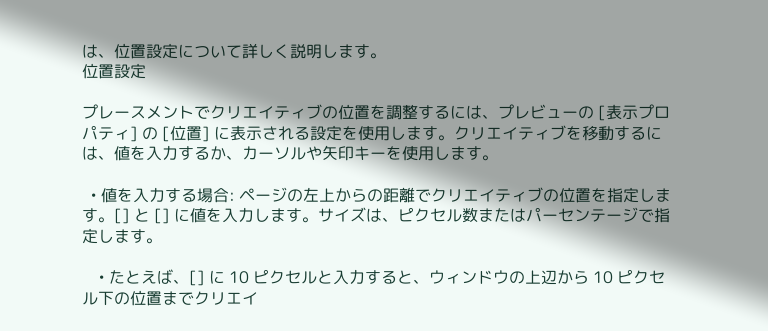は、位置設定について詳しく説明します。
位置設定

プレースメントでクリエイティブの位置を調整するには、プレビューの [表示プロパティ] の [位置] に表示される設定を使用します。クリエイティブを移動するには、値を入力するか、カーソルや矢印キーを使用します。

  • 値を入力する場合: ページの左上からの距離でクリエイティブの位置を指定します。[] と [] に値を入力します。サイズは、ピクセル数またはパーセンテージで指定します。

    • たとえば、[] に 10 ピクセルと入力すると、ウィンドウの上辺から 10 ピクセル下の位置までクリエイ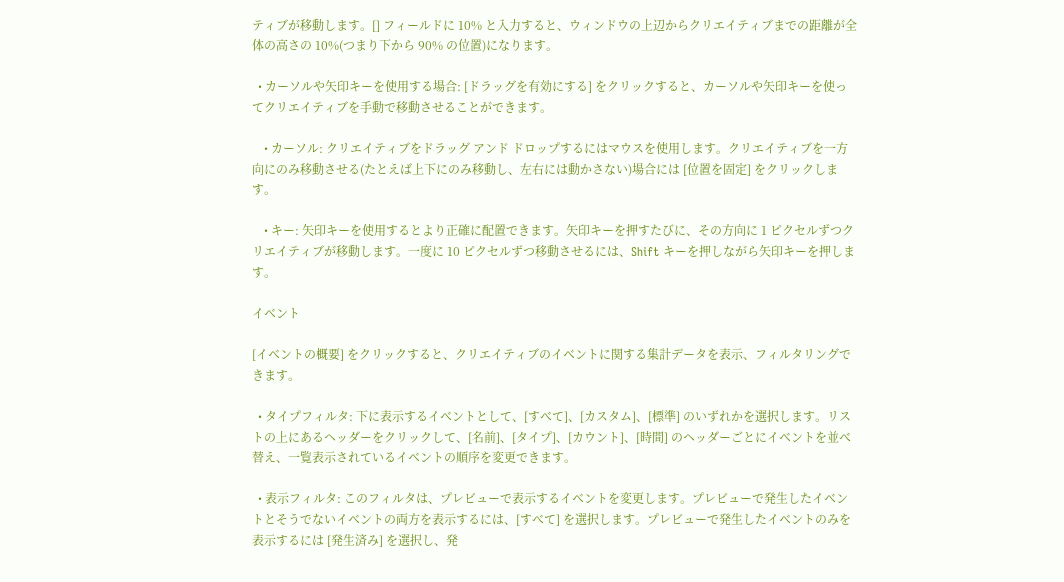ティブが移動します。[] フィールドに 10% と入力すると、ウィンドウの上辺からクリエイティブまでの距離が全体の高さの 10%(つまり下から 90% の位置)になります。

  • カーソルや矢印キーを使用する場合: [ドラッグを有効にする] をクリックすると、カーソルや矢印キーを使ってクリエイティブを手動で移動させることができます。

    • カーソル: クリエイティブをドラッグ アンド ドロップするにはマウスを使用します。クリエイティブを一方向にのみ移動させる(たとえば上下にのみ移動し、左右には動かさない)場合には [位置を固定] をクリックします。

    • キー: 矢印キーを使用するとより正確に配置できます。矢印キーを押すたびに、その方向に 1 ピクセルずつクリエイティブが移動します。一度に 10 ピクセルずつ移動させるには、Shift キーを押しながら矢印キーを押します。

イベント

[イベントの概要] をクリックすると、クリエイティブのイベントに関する集計データを表示、フィルタリングできます。

  • タイプフィルタ: 下に表示するイベントとして、[すべて]、[カスタム]、[標準] のいずれかを選択します。リストの上にあるヘッダーをクリックして、[名前]、[タイプ]、[カウント]、[時間] のヘッダーごとにイベントを並べ替え、一覧表示されているイベントの順序を変更できます。

  • 表示フィルタ: このフィルタは、プレビューで表示するイベントを変更します。プレビューで発生したイベントとそうでないイベントの両方を表示するには、[すべて] を選択します。プレビューで発生したイベントのみを表示するには [発生済み] を選択し、発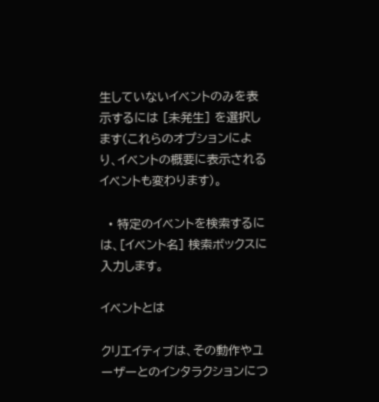生していないイベントのみを表示するには [未発生] を選択します(これらのオプションにより、イベントの概要に表示されるイベントも変わります)。

  • 特定のイベントを検索するには、[イベント名] 検索ボックスに入力します。

イベントとは

クリエイティブは、その動作やユーザーとのインタラクションにつ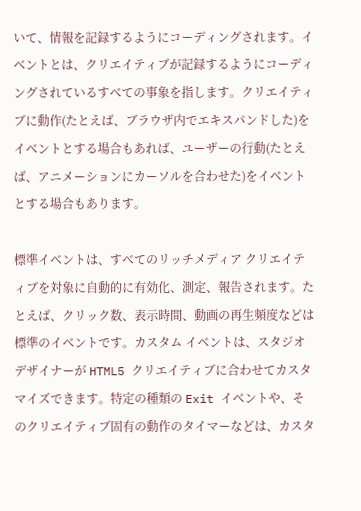いて、情報を記録するようにコーディングされます。イベントとは、クリエイティブが記録するようにコーディングされているすべての事象を指します。クリエイティブに動作(たとえば、ブラウザ内でエキスパンドした)をイベントとする場合もあれば、ユーザーの行動(たとえば、アニメーションにカーソルを合わせた)をイベントとする場合もあります。

標準イベントは、すべてのリッチメディア クリエイティブを対象に自動的に有効化、測定、報告されます。たとえば、クリック数、表示時間、動画の再生頻度などは標準のイベントです。カスタム イベントは、スタジオ デザイナーが HTML5 クリエイティブに合わせてカスタマイズできます。特定の種類の Exit イベントや、そのクリエイティブ固有の動作のタイマーなどは、カスタ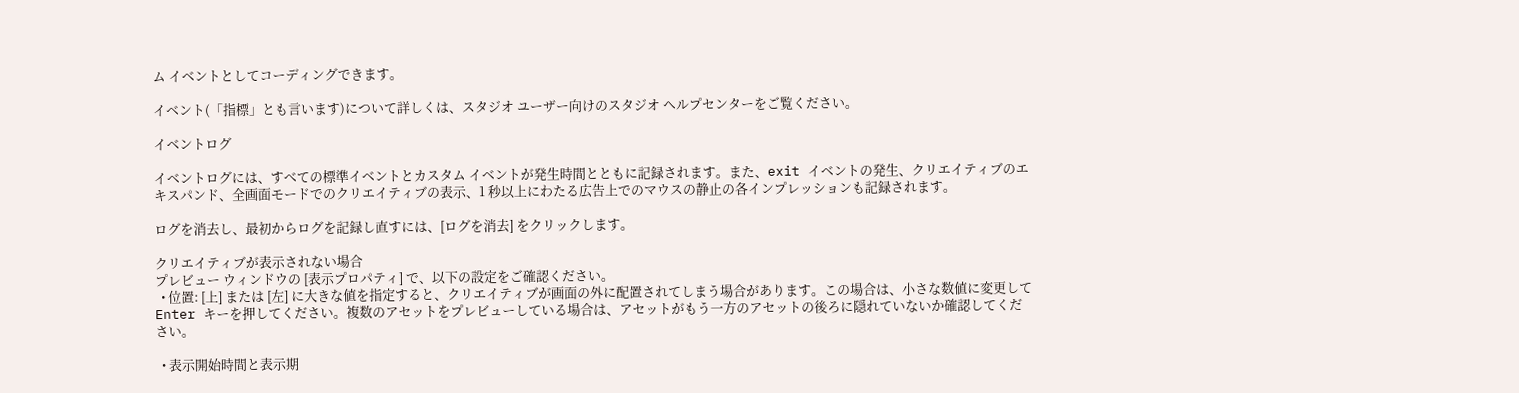ム イベントとしてコーディングできます。

イベント(「指標」とも言います)について詳しくは、スタジオ ユーザー向けのスタジオ ヘルプセンターをご覧ください。

イベントログ

イベントログには、すべての標準イベントとカスタム イベントが発生時間とともに記録されます。また、exit イベントの発生、クリエイティブのエキスパンド、全画面モードでのクリエイティブの表示、1 秒以上にわたる広告上でのマウスの静止の各インプレッションも記録されます。

ログを消去し、最初からログを記録し直すには、[ログを消去] をクリックします。

クリエイティブが表示されない場合
プレビュー ウィンドウの [表示プロパティ] で、以下の設定をご確認ください。
  • 位置: [上] または [左] に大きな値を指定すると、クリエイティブが画面の外に配置されてしまう場合があります。この場合は、小さな数値に変更して Enter キーを押してください。複数のアセットをプレビューしている場合は、アセットがもう一方のアセットの後ろに隠れていないか確認してください。

  • 表示開始時間と表示期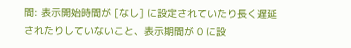間: 表示開始時間が [なし] に設定されていたり長く遅延されたりしていないこと、表示期間が 0 に設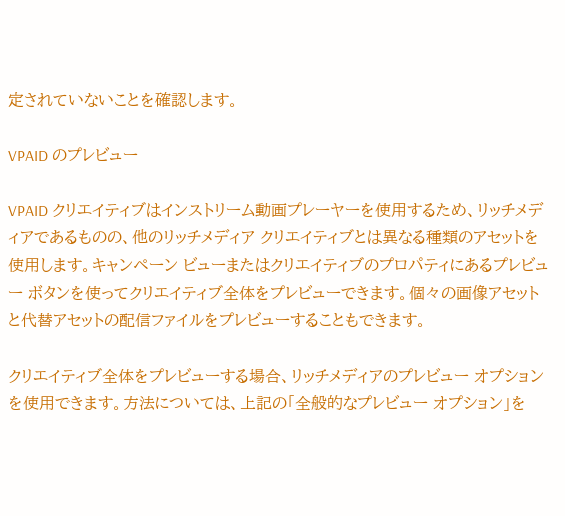定されていないことを確認します。

VPAID のプレビュー

VPAID クリエイティブはインストリーム動画プレーヤーを使用するため、リッチメディアであるものの、他のリッチメディア クリエイティブとは異なる種類のアセットを使用します。キャンペーン ビューまたはクリエイティブのプロパティにあるプレビュー ボタンを使ってクリエイティブ全体をプレビューできます。個々の画像アセットと代替アセットの配信ファイルをプレビューすることもできます。

クリエイティブ全体をプレビューする場合、リッチメディアのプレビュー オプションを使用できます。方法については、上記の「全般的なプレビュー オプション」を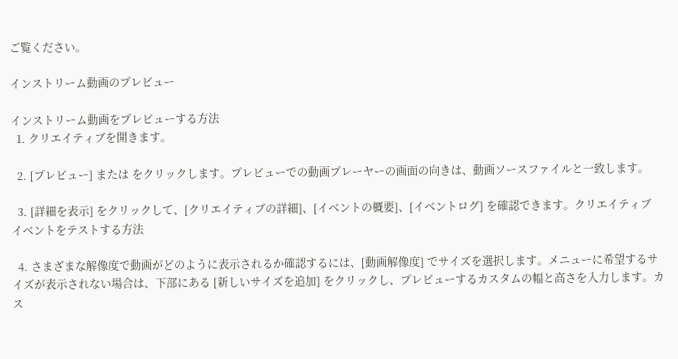ご覧ください。

インストリーム動画のプレビュー

インストリーム動画をプレビューする方法
  1. クリエイティブを開きます。

  2. [プレビュー] または をクリックします。プレビューでの動画プレーヤーの画面の向きは、動画ソースファイルと一致します。

  3. [詳細を表示] をクリックして、[クリエイティブの詳細]、[イベントの概要]、[イベントログ] を確認できます。クリエイティブ イベントをテストする方法

  4. さまざまな解像度で動画がどのように表示されるか確認するには、[動画解像度] でサイズを選択します。メニューに希望するサイズが表示されない場合は、下部にある [新しいサイズを追加] をクリックし、プレビューするカスタムの幅と高さを入力します。カス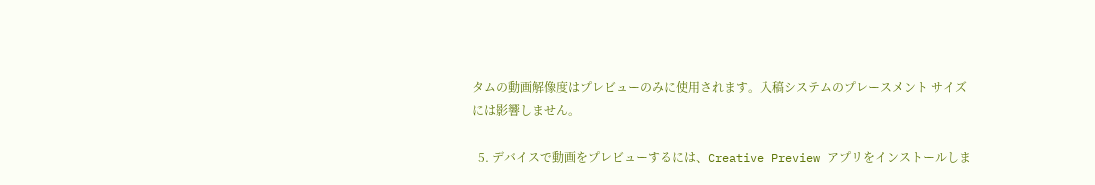タムの動画解像度はプレビューのみに使用されます。入稿システムのプレースメント サイズには影響しません。

  5. デバイスで動画をプレビューするには、Creative Preview アプリをインストールしま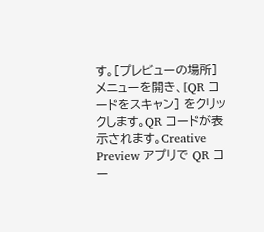す。[プレビューの場所] メニューを開き、[QR コードをスキャン] をクリックします。QR コードが表示されます。Creative Preview アプリで QR コー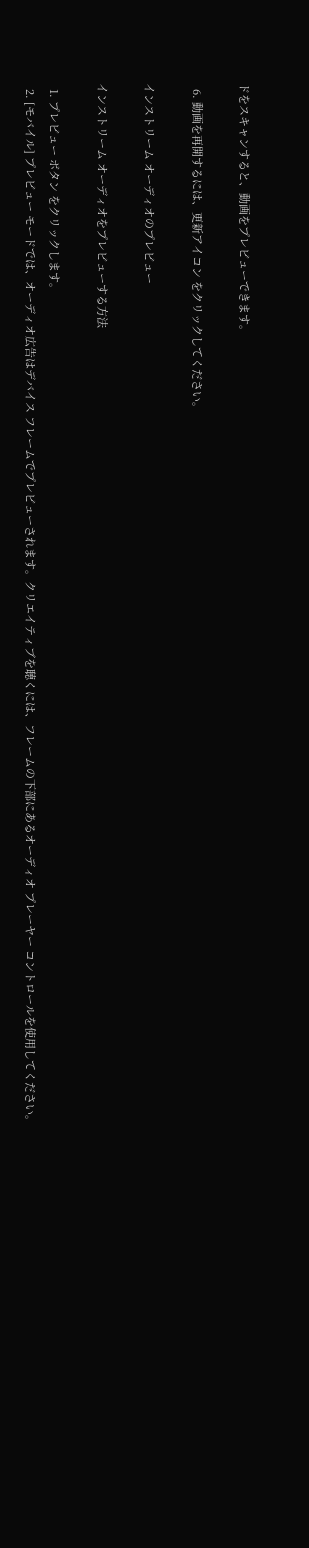ドをスキャンすると、動画をプレビューできます。

  6. 動画を再開するには、更新アイコン をクリックしてください。

インストリーム オーディオのプレビュー

インストリーム オーディオをプレビューする方法

  1. プレビュー ボタン をクリックします。
  2. [モバイル] プレビュー モードでは、オーディオ広告はデバイス フレームでプレビューされます。クリエイティブを聴くには、フレームの下部にあるオーディオ プレーヤー コントロールを使用してください。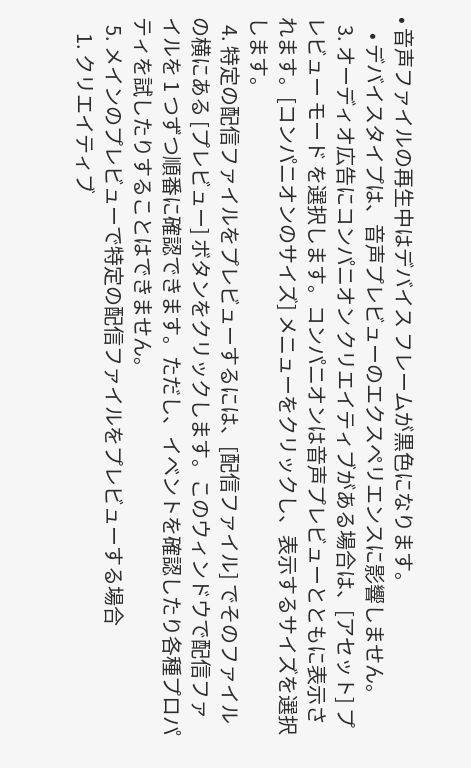• 音声ファイルの再生中はデバイス フレームが黒色になります。
    • デバイスタイプは、音声プレビューのエクスペリエンスに影響しません。
  3. オーディオ広告にコンパニオン クリエイティブがある場合は、[アセット] プレビュー モード を選択します。コンパニオンは音声プレビューとともに表示されます。[コンパニオンのサイズ] メニューをクリックし、表示するサイズを選択します。
  4. 特定の配信ファイルをプレビューするには、[配信ファイル] でそのファイルの横にある [プレビュー] ボタンをクリックします。このウィンドウで配信ファイルを 1 つずつ順番に確認できます。ただし、イベントを確認したり各種プロパティを試したりすることはできません。
  5. メインのプレビューで特定の配信ファイルをプレビューする場合
    1. クリエイティブ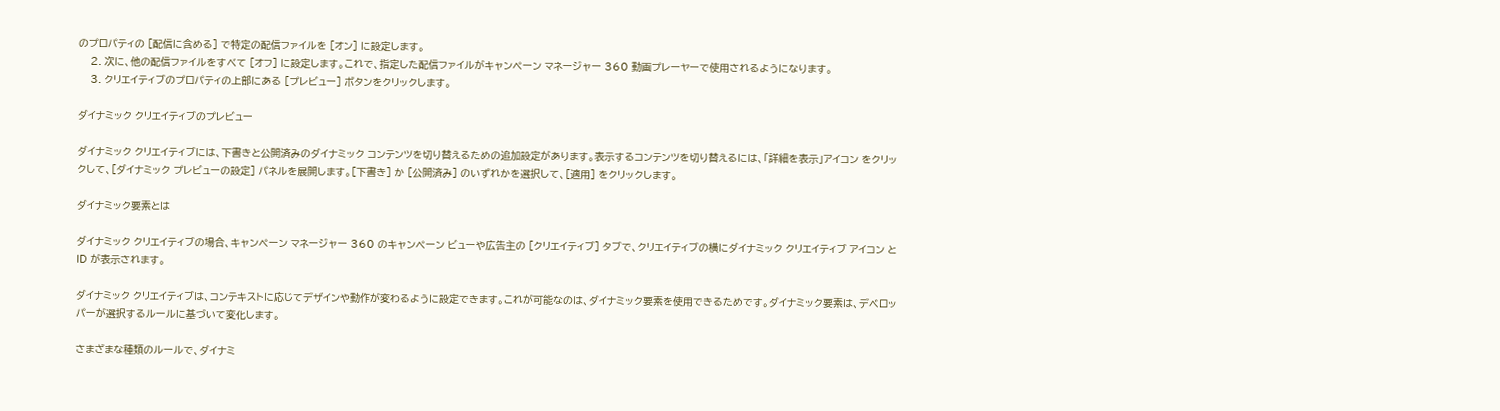のプロパティの [配信に含める] で特定の配信ファイルを [オン] に設定します。
    2. 次に、他の配信ファイルをすべて [オフ] に設定します。これで、指定した配信ファイルがキャンペーン マネージャー 360 動画プレーヤーで使用されるようになります。
    3. クリエイティブのプロパティの上部にある [プレビュー] ボタンをクリックします。

ダイナミック クリエイティブのプレビュー

ダイナミック クリエイティブには、下書きと公開済みのダイナミック コンテンツを切り替えるための追加設定があります。表示するコンテンツを切り替えるには、「詳細を表示」アイコン をクリックして、[ダイナミック プレビューの設定] パネルを展開します。[下書き] か [公開済み] のいずれかを選択して、[適用] をクリックします。

ダイナミック要素とは

ダイナミック クリエイティブの場合、キャンペーン マネージャー 360 のキャンペーン ビューや広告主の [クリエイティブ] タブで、クリエイティブの横にダイナミック クリエイティブ アイコン と ID が表示されます。

ダイナミック クリエイティブは、コンテキストに応じてデザインや動作が変わるように設定できます。これが可能なのは、ダイナミック要素を使用できるためです。ダイナミック要素は、デベロッパーが選択するルールに基づいて変化します。

さまざまな種類のルールで、ダイナミ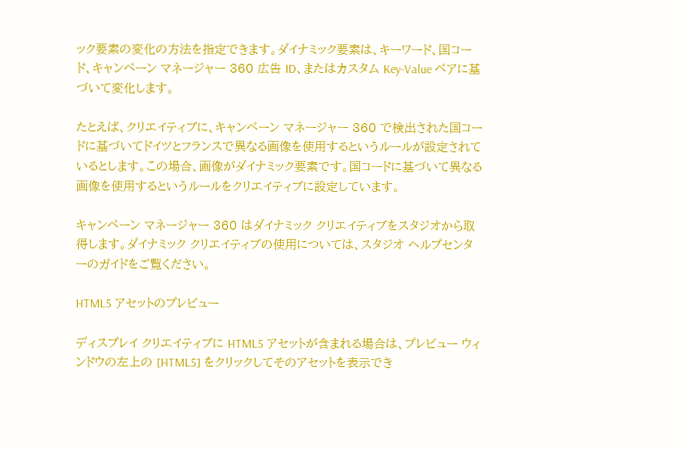ック要素の変化の方法を指定できます。ダイナミック要素は、キーワード、国コード、キャンペーン マネージャー 360 広告 ID、またはカスタム Key-Value ペアに基づいて変化します。

たとえば、クリエイティブに、キャンペーン マネージャー 360 で検出された国コードに基づいてドイツとフランスで異なる画像を使用するというルールが設定されているとします。この場合、画像がダイナミック要素です。国コードに基づいて異なる画像を使用するというルールをクリエイティブに設定しています。

キャンペーン マネージャー 360 はダイナミック クリエイティブをスタジオから取得します。ダイナミック クリエイティブの使用については、スタジオ ヘルプセンターのガイドをご覧ください。

HTML5 アセットのプレビュー

ディスプレイ クリエイティブに HTML5 アセットが含まれる場合は、プレビュー ウィンドウの左上の [HTML5] をクリックしてそのアセットを表示でき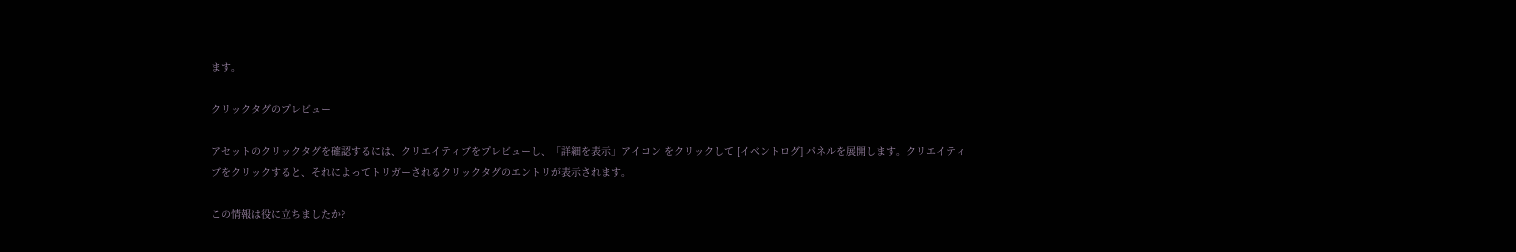ます。

クリックタグのプレビュー

アセットのクリックタグを確認するには、クリエイティブをプレビューし、「詳細を表示」アイコン をクリックして [イベントログ] パネルを展開します。クリエイティブをクリックすると、それによってトリガーされるクリックタグのエントリが表示されます。

この情報は役に立ちましたか?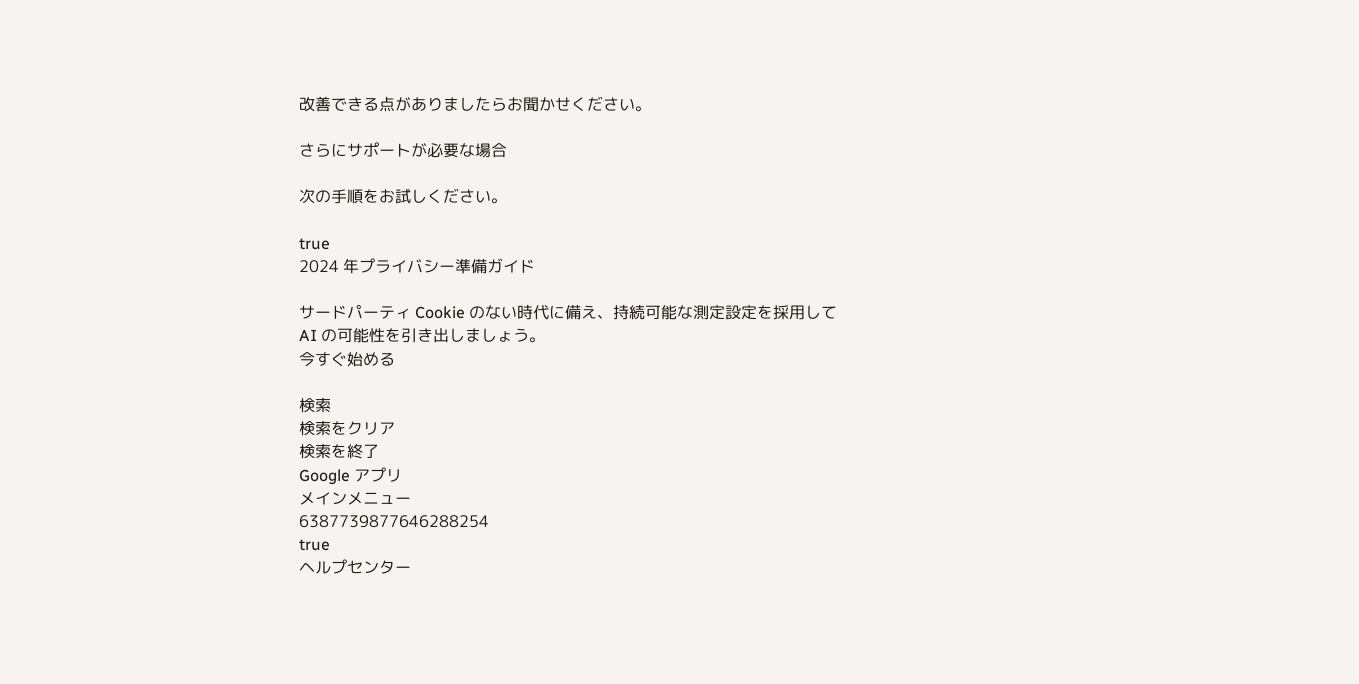改善できる点がありましたらお聞かせください。

さらにサポートが必要な場合

次の手順をお試しください。

true
2024 年プライバシー準備ガイド

サードパーティ Cookie のない時代に備え、持続可能な測定設定を採用して
AI の可能性を引き出しましょう。
今すぐ始める

検索
検索をクリア
検索を終了
Google アプリ
メインメニュー
6387739877646288254
true
ヘルプセンター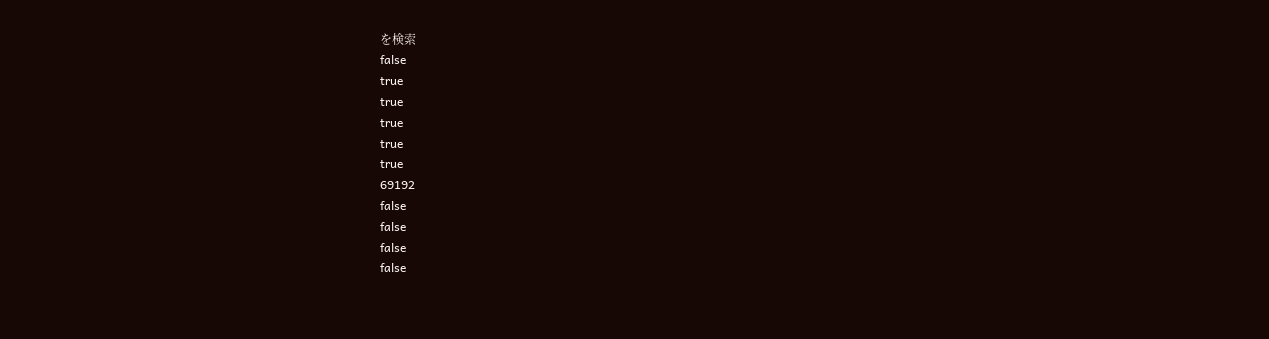を検索
false
true
true
true
true
true
69192
false
false
false
false